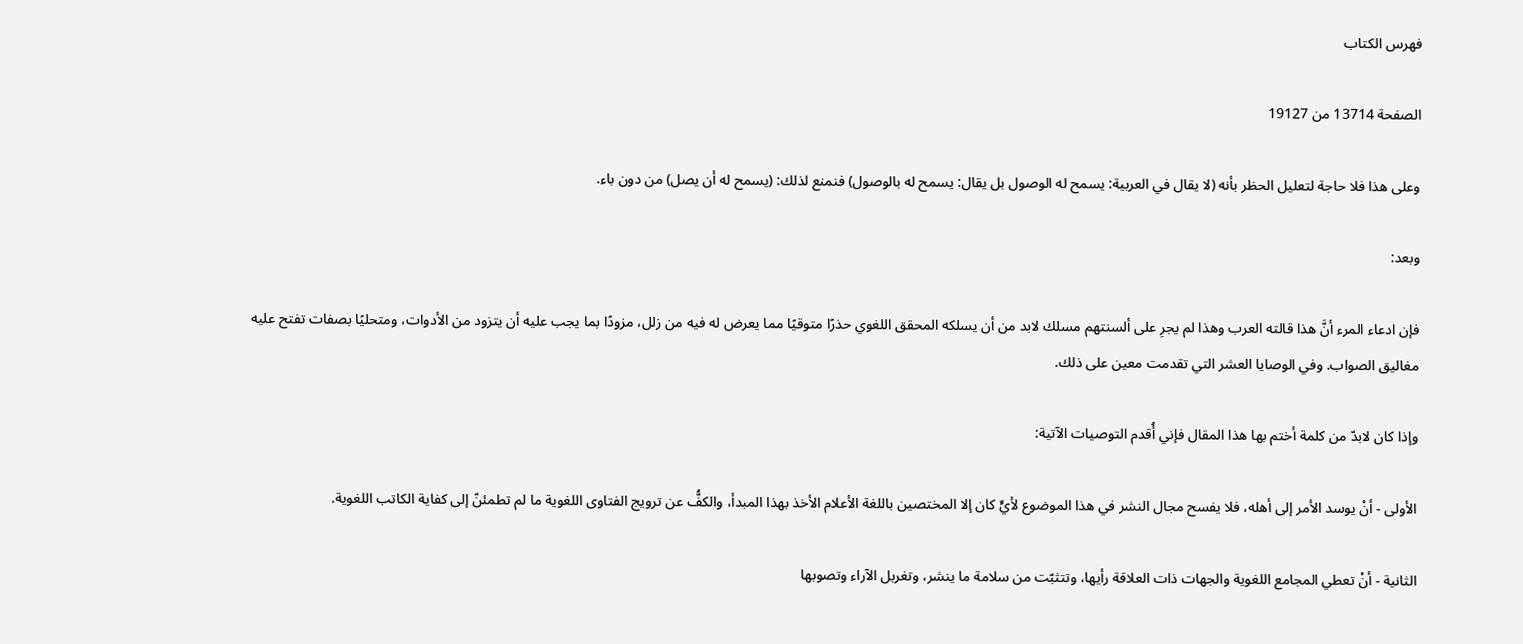فهرس الكتاب

الصفحة 13714 من 19127

وعلى هذا فلا حاجة لتعليل الحظر بأنه (لا يقال في العربية: يسمح له الوصول بل يقال: يسمح له بالوصول) فنمنع لذلك: (يسمح له أن يصل) من دون باء.

وبعد:

فإن ادعاء المرء أنَّ هذا قالته العرب وهذا لم يجرِ على ألسنتهم مسلك لابد من أن يسلكه المحقق اللغوي حذرًا متوقيًا مما يعرض له فيه من زلل، مزودًا بما يجب عليه أن يتزود من الأدوات، ومتحليًا بصفات تفتح عليه مغاليق الصواب. وفي الوصايا العشر التي تقدمت معين على ذلك.

وإذا كان لابدّ من كلمة أختم بها هذا المقال فإني أُقدم التوصيات الآتية:

الأولى - أنْ يوسد الأمر إلى أهله، فلا يفسح مجال النشر في هذا الموضوع لأيٍّ كان إلا المختصين باللغة الأعلام الأخذ بهذا المبدأ، والكفُّ عن ترويج الفتاوى اللغوية ما لم تطمئنّ إلى كفاية الكاتب اللغوية.

الثانية - أنْ تعطي المجامع اللغوية والجهات ذات العلاقة رأيها، وتتثبّت من سلامة ما ينشر، وتغربل الآراء وتصوبها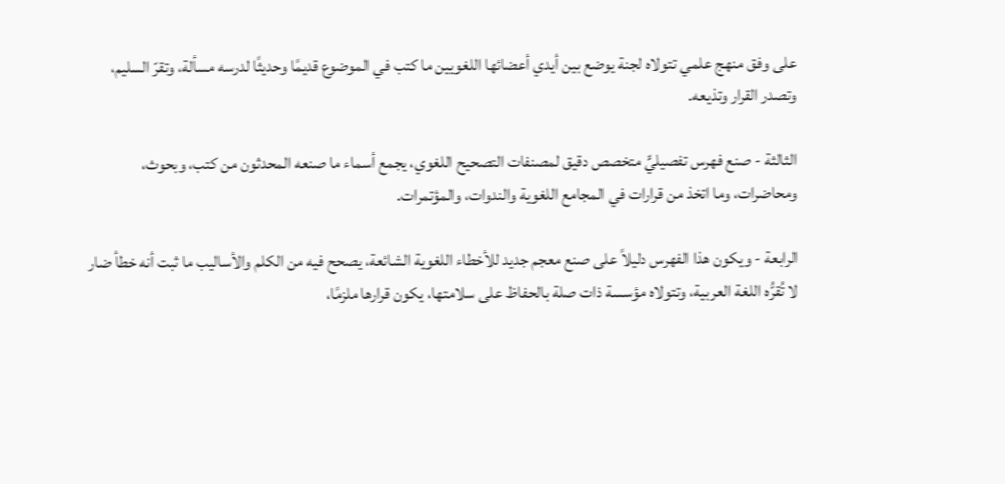على وفق منهج علمي تتولاه لجنة يوضع بين أيدي أعضائها اللغويين ما كتب في الموضوع قديمًا وحديثًا لدرسه مسألة، وتقرّ السليم، وتصدر القرار وتذيعه.

الثالثة - صنع فهرس تفصيليٍّ متخصص دقيق لمصنفات التصحيح اللغوي، يجمع أسماء ما صنعه المحدثون من كتب، وبحوث، ومحاضرات، وما اتخذ من قرارات في المجامع اللغوية والندوات، والمؤتمرات.

الرابعة - ويكون هذا الفهرس دليلاً على صنع معجم جديد للأخطاء اللغوية الشائعة، يصحح فيه من الكلم والأساليب ما ثبت أنه خطأ ضار لا تُقرُّه اللغة العربية، وتتولاه مؤسسة ذات صلة بالحفاظ على سلامتها، يكون قرارها ملزمًا،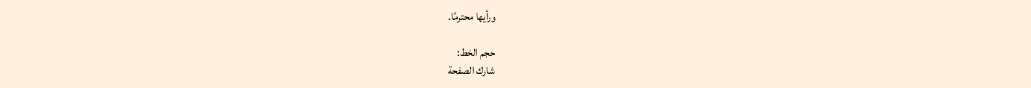ورأيها محترمًا.

حجم الخط:
شارك الصفحة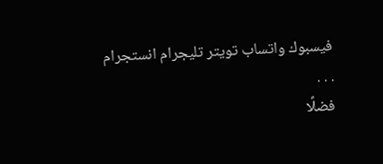فيسبوك واتساب تويتر تليجرام انستجرام
. . .
فضلًا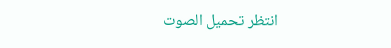انتظر تحميل الصوت